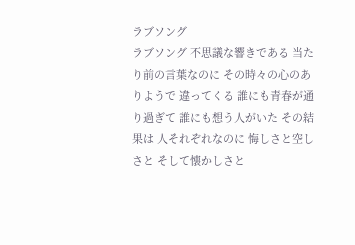ラブソング
ラブソング 不思議な響きである 当たり前の言葉なのに その時々の心のありようで 違ってくる 誰にも青春が通り過ぎて 誰にも想う人がいた その結果は 人それぞれなのに 悔しさと空しさと そして懐かしさと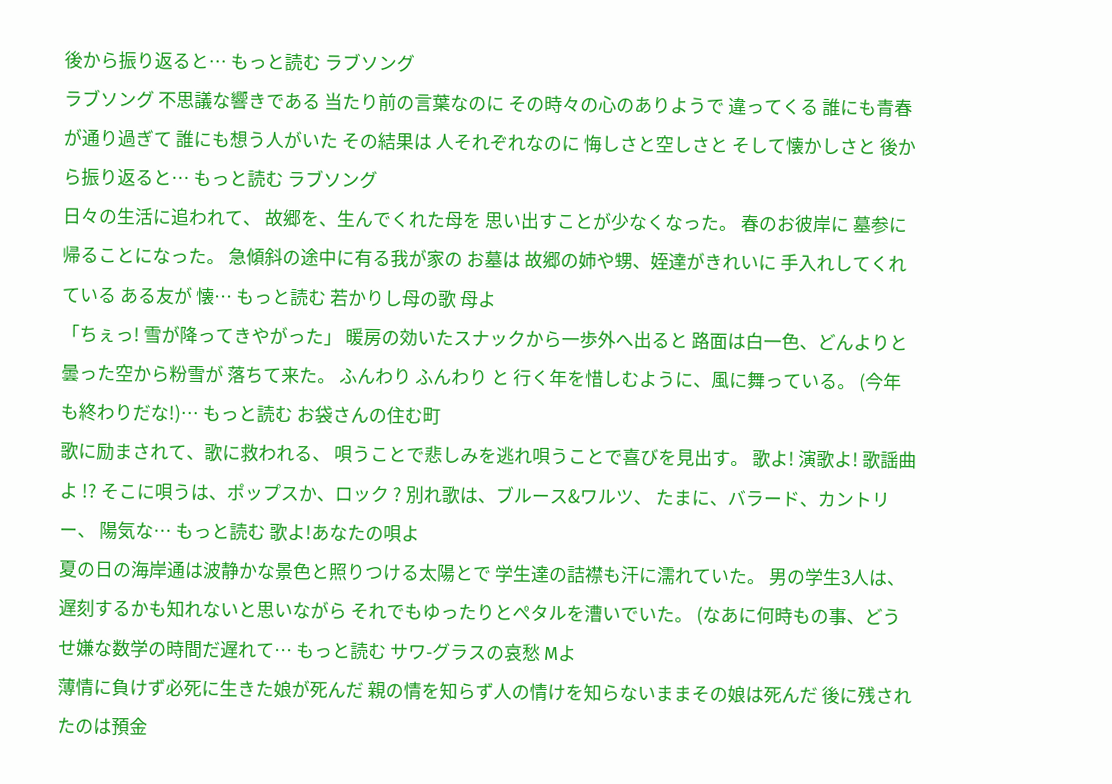後から振り返ると… もっと読む ラブソング
ラブソング 不思議な響きである 当たり前の言葉なのに その時々の心のありようで 違ってくる 誰にも青春が通り過ぎて 誰にも想う人がいた その結果は 人それぞれなのに 悔しさと空しさと そして懐かしさと 後から振り返ると… もっと読む ラブソング
日々の生活に追われて、 故郷を、生んでくれた母を 思い出すことが少なくなった。 春のお彼岸に 墓参に帰ることになった。 急傾斜の途中に有る我が家の お墓は 故郷の姉や甥、姪達がきれいに 手入れしてくれている ある友が 懐… もっと読む 若かりし母の歌 母よ
「ちぇっ! 雪が降ってきやがった」 暖房の効いたスナックから一歩外へ出ると 路面は白一色、どんよりと曇った空から粉雪が 落ちて来た。 ふんわり ふんわり と 行く年を惜しむように、風に舞っている。 (今年も終わりだな!)… もっと読む お袋さんの住む町
歌に励まされて、歌に救われる、 唄うことで悲しみを逃れ唄うことで喜びを見出す。 歌よ! 演歌よ! 歌謡曲よ !? そこに唄うは、ポップスか、ロック ? 別れ歌は、ブルース&ワルツ、 たまに、バラード、カントリー、 陽気な… もっと読む 歌よ!あなたの唄よ
夏の日の海岸通は波静かな景色と照りつける太陽とで 学生達の詰襟も汗に濡れていた。 男の学生3人は、遅刻するかも知れないと思いながら それでもゆったりとぺタルを漕いでいた。 (なあに何時もの事、どうせ嫌な数学の時間だ遅れて… もっと読む サワ-グラスの哀愁 Mよ
薄情に負けず必死に生きた娘が死んだ 親の情を知らず人の情けを知らないままその娘は死んだ 後に残されたのは預金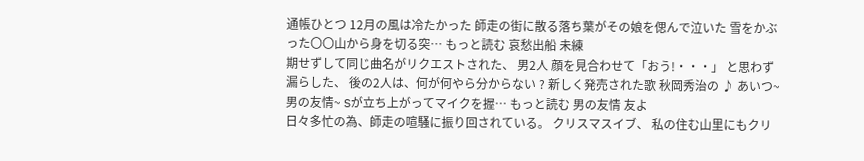通帳ひとつ 12月の風は冷たかった 師走の街に散る落ち葉がその娘を偲んで泣いた 雪をかぶった〇〇山から身を切る突… もっと読む 哀愁出船 未練
期せずして同じ曲名がリクエストされた、 男2人 顔を見合わせて「おう!・・・」 と思わず漏らした、 後の2人は、何が何やら分からない ? 新しく発売された歌 秋岡秀治の ♪ あいつ~男の友情~ Sが立ち上がってマイクを握… もっと読む 男の友情 友よ
日々多忙の為、師走の喧騒に振り回されている。 クリスマスイブ、 私の住む山里にもクリ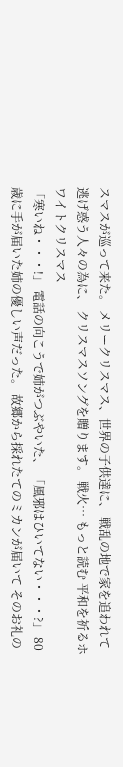スマスが巡って来た。 メリークリスマス、世界の子供達に、 戦乱の地で家を追われて逃げ惑う人々の為に、 クリスマスソングを贈ります。 戦火… もっと読む 平和を祈るホワイトクリスマス
「寒いね・・・!」 電話の向こうで姉がつぶやいた、 「風邪はひいてない・・・?」 80歳に手が届いた姉の優しい声だった。 故郷から採れたてのミカンが届いて そのお礼の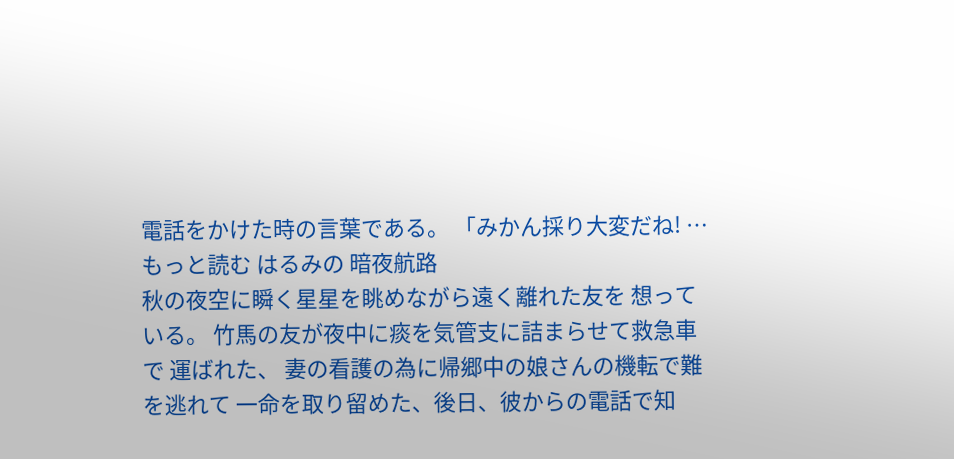電話をかけた時の言葉である。 「みかん採り大変だね! … もっと読む はるみの 暗夜航路
秋の夜空に瞬く星星を眺めながら遠く離れた友を 想っている。 竹馬の友が夜中に痰を気管支に詰まらせて救急車で 運ばれた、 妻の看護の為に帰郷中の娘さんの機転で難を逃れて 一命を取り留めた、後日、彼からの電話で知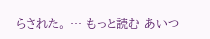らされた。 … もっと読む あいつ